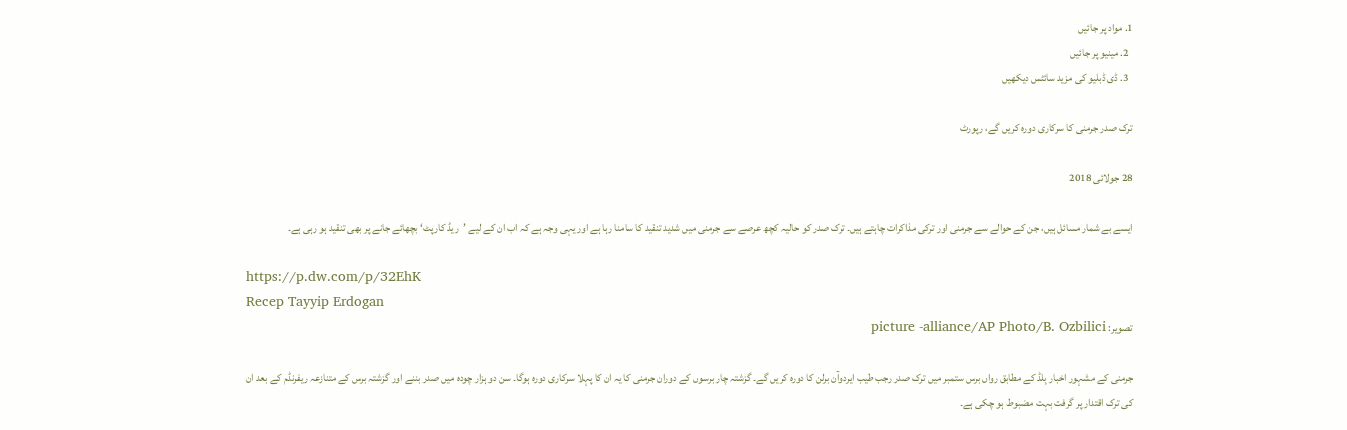1. مواد پر جائیں
  2. مینیو پر جائیں
  3. ڈی ڈبلیو کی مزید سائٹس دیکھیں

ترک صدر جرمنی کا سرکاری دورہ کریں گے، رپورٹ

28 جولائی 2018

ایسے بے شمار مسائل ہیں، جن کے حوالے سے جرمنی اور ترکی مذاکرات چاہتے ہیں۔ ترک صدر کو حالیہ کچھ عرصے سے جرمنی میں شدید تنقید کا سامنا رہا ہے اور یہی وجہ ہے کہ اب ان کے لیے ’ریڈ کارپٹ‘ بچھائے جانے پر بھی تنقید ہو رہی ہے۔

https://p.dw.com/p/32EhK
Recep Tayyip Erdogan
تصویر: picture -alliance/AP Photo/B. Ozbilici

جرمنی کے مشہور اخبار بِلڈ کے مطابق رواں برس ستمبر میں ترک صدر رجب طیب ایردوآن برلن کا دورہ کریں گے۔ گزشتہ چار برسوں کے دوران جرمنی کا یہ ان کا پہلا سرکاری دورہ ہوگا۔ سن دو ہزار چودہ میں صدر بننے اور گزشتہ برس کے متنازعہ ریفرنڈم کے بعد ان کی ترک اقتدار پر گرفت بہت مضبوط ہو چکی ہے۔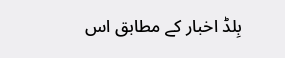بِلڈ اخبار کے مطابق اس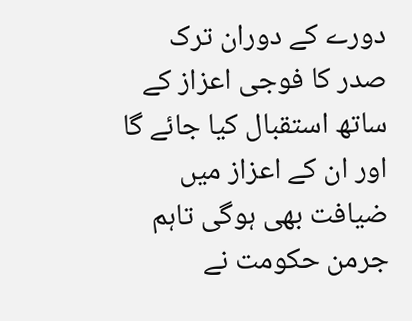دورے کے دوران ترک صدر کا فوجی اعزاز کے ساتھ استقبال کیا جائے گا اور ان کے اعزاز میں ضیافت بھی ہوگی تاہم جرمن حکومت نے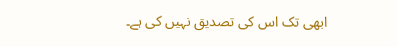ابھی تک اس کی تصدیق نہیں کی ہے۔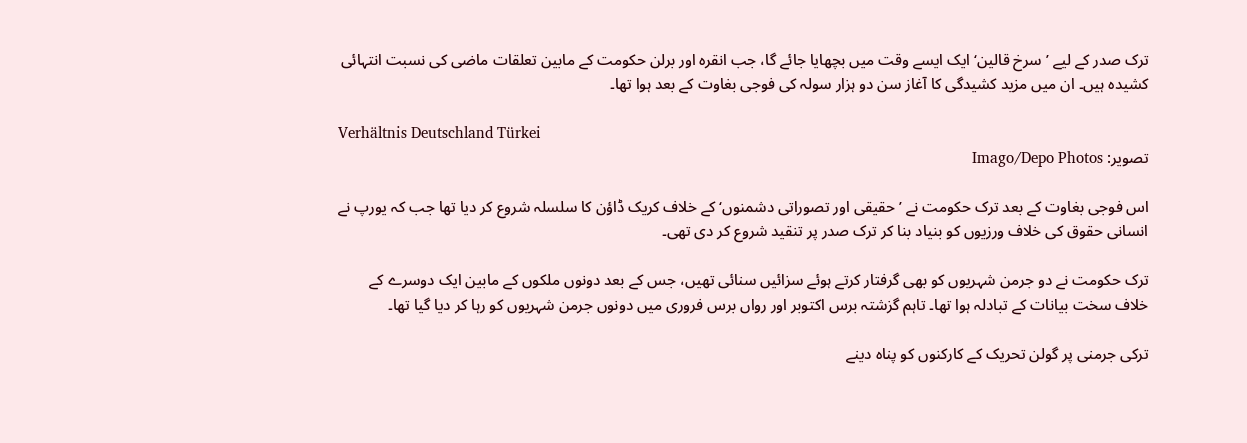ترک صدر کے لیے ’سرخ قالین‘ ایک ایسے وقت میں بچھایا جائے گا، جب انقرہ اور برلن حکومت کے مابین تعلقات ماضی کی نسبت انتہائی کشیدہ ہیں۔ ان میں مزید کشیدگی کا آغاز سن دو ہزار سولہ کی فوجی بغاوت کے بعد ہوا تھا۔

Verhältnis Deutschland Türkei
تصویر: Imago/Depo Photos

اس فوجی بغاوت کے بعد ترک حکومت نے ’حقیقی اور تصوراتی دشمنوں‘ کے خلاف کریک ڈاؤن کا سلسلہ شروع کر دیا تھا جب کہ یورپ نے انسانی حقوق کی خلاف ورزیوں کو بنیاد بنا کر ترک صدر پر تنقید شروع کر دی تھی۔

ترک حکومت نے دو جرمن شہریوں کو بھی گرفتار کرتے ہوئے سزائیں سنائی تھیں، جس کے بعد دونوں ملکوں کے مابین ایک دوسرے کے خلاف سخت بیانات کے تبادلہ ہوا تھا۔ تاہم گزشتہ برس اکتوبر اور رواں برس فروری میں دونوں جرمن شہریوں کو رہا کر دیا گیا تھا۔

ترکی جرمنی پر گولن تحریک کے کارکنوں کو پناہ دینے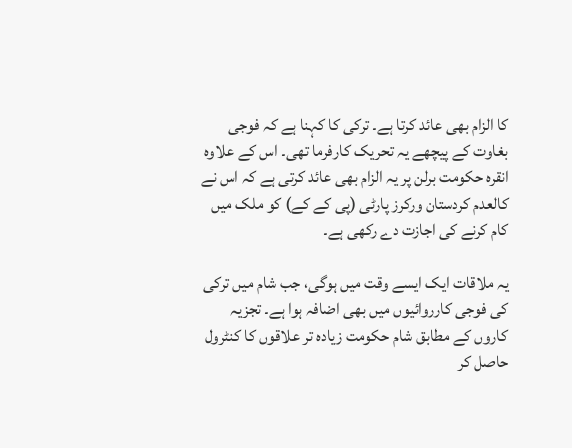کا الزام بھی عائد کرتا ہے۔ ترکی کا کہنا ہے کہ فوجی بغاوت کے پیچھے یہ تحریک کارفرما تھی۔ اس کے علاوہ انقرہ حکومت برلن پر یہ الزام بھی عائد کرتی ہے کہ اس نے کالعدم کردستان ورکرز پارٹی (پی کے کے) کو ملک میں کام کرنے کی اجازت دے رکھی ہے۔

یہ ملاقات ایک ایسے وقت میں ہوگی، جب شام میں ترکی کی فوجی کارروائیوں میں بھی اضافہ ہوا ہے۔ تجزیہ کاروں کے مطابق شام حکومت زیادہ تر علاقوں کا کنٹرول حاصل کر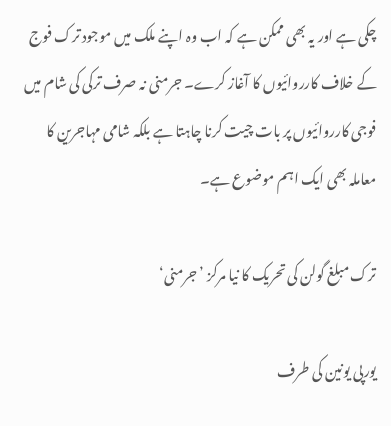چکی ہے اور یہ بھی ممکن ہے کہ اب وہ اپنے ملک میں موجود ترک فوج کے خلاف کارروائیوں کا آغاز کرے۔ جرمنی نہ صرف ترکی کی شام میں فوجی کارروائیوں پر بات چیت کرنا چاہتا ہے بلکہ شامی مہاجرین کا معاملہ بھی ایک اہم موضوع ہے۔

ترک مبلغ گولن کی تحریک کا نیا مرکز ’جرمنی‘

یورپی یونین کی طرف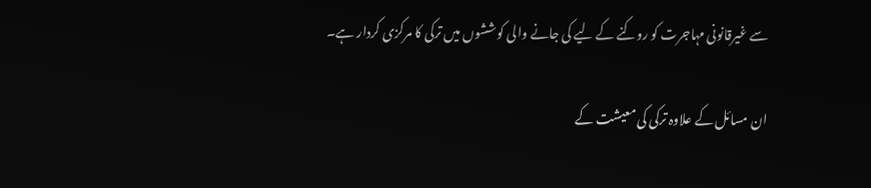سے غیرقانونی مہاجرت کو روکنے کے لیے کی جانے والی کوششوں میں ترکی کا مرکزی کردار ہے۔

ان مسائل کے علاوہ ترکی کی معیشت کے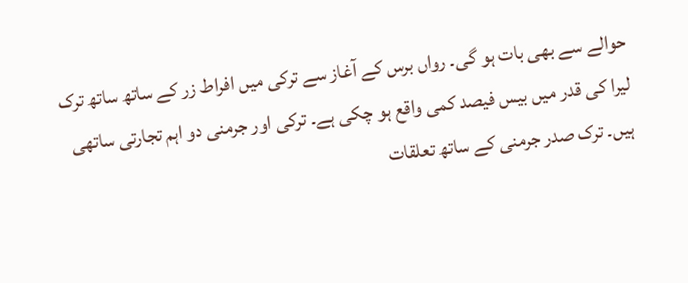حوالے سے بھی بات ہو گی۔ رواں برس کے آغاز سے ترکی میں افراط زر کے ساتھ ساتھ ترک لیرا کی قدر میں بیس فیصد کمی واقع ہو چکی ہے۔ ترکی اور جرمنی دو اہم تجارتی ساتھی ہیں۔ ترک صدر جرمنی کے ساتھ تعلقات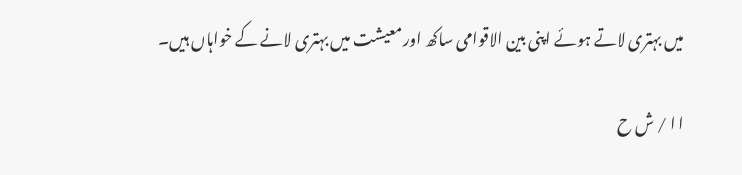میں بہتری لاتے ہوئے اپنی بین الاقوامی ساکھ اور معیشت میں بہتری لانے کے خواہاں ہیں۔

ا ا / ش ح